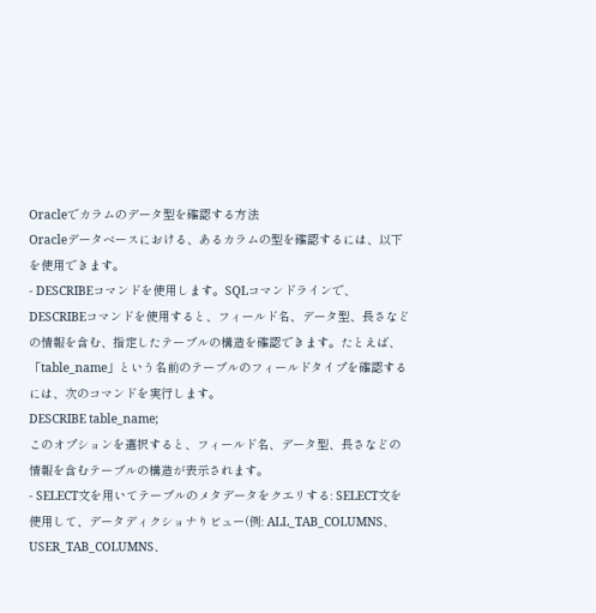Oracleでカラムのデータ型を確認する方法
Oracleデータベースにおける、あるカラムの型を確認するには、以下を使用できます。
- DESCRIBEコマンドを使用します。SQLコマンドラインで、DESCRIBEコマンドを使用すると、フィールド名、データ型、長さなどの情報を含む、指定したテーブルの構造を確認できます。たとえば、「table_name」という名前のテーブルのフィールドタイプを確認するには、次のコマンドを実行します。
DESCRIBE table_name;
このオプションを選択すると、フィールド名、データ型、長さなどの情報を含むテーブルの構造が表示されます。
- SELECT文を用いてテーブルのメタデータをクエリする: SELECT文を使用して、データディクショナりビュー(例: ALL_TAB_COLUMNS、USER_TAB_COLUMNS、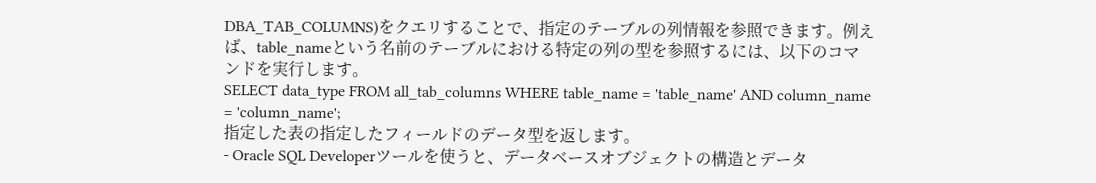DBA_TAB_COLUMNS)をクエリすることで、指定のテーブルの列情報を参照できます。例えば、table_nameという名前のテーブルにおける特定の列の型を参照するには、以下のコマンドを実行します。
SELECT data_type FROM all_tab_columns WHERE table_name = 'table_name' AND column_name = 'column_name';
指定した表の指定したフィールドのデータ型を返します。
- Oracle SQL Developerツールを使うと、データベースオブジェクトの構造とデータ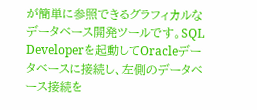が簡単に参照できるグラフィカルなデータベース開発ツールです。SQL Developerを起動してOracleデータベースに接続し、左側のデータベース接続を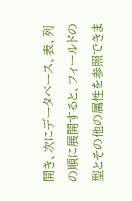開き、次にデータベース、表、列の順に展開すると、フィールドの型とその他の属性を参照できま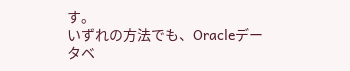す。
いずれの方法でも、Oracleデータベ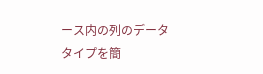ース内の列のデータタイプを簡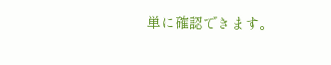単に確認できます。